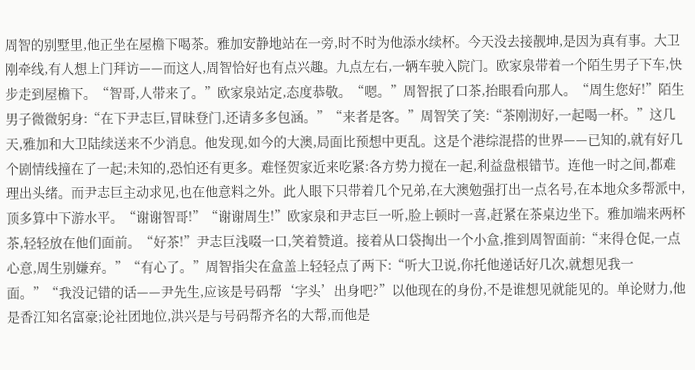周智的别墅里,他正坐在屋檐下喝茶。雅加安静地站在一旁,时不时为他添水续杯。今天没去接靓坤,是因为真有事。大卫刚牵线,有人想上门拜访——而这人,周智恰好也有点兴趣。九点左右,一辆车驶入院门。欧家泉带着一个陌生男子下车,快步走到屋檐下。“智哥,人带来了。”欧家泉站定,态度恭敬。“嗯。”周智抿了口茶,抬眼看向那人。“周生您好!”陌生男子微微躬身:“在下尹志巨,冒昧登门,还请多多包涵。”“来者是客。”周智笑了笑:“茶刚沏好,一起喝一杯。”这几天,雅加和大卫陆续送来不少消息。他发现,如今的大澳,局面比预想中更乱。这是个港综混搭的世界——已知的,就有好几个剧情线撞在了一起;未知的,恐怕还有更多。难怪贺家近来吃紧:各方势力搅在一起,利益盘根错节。连他一时之间,都难理出头绪。而尹志巨主动求见,也在他意料之外。此人眼下只带着几个兄弟,在大澳勉强打出一点名号,在本地众多帮派中,顶多算中下游水平。“谢谢智哥!”“谢谢周生!”欧家泉和尹志巨一听,脸上顿时一喜,赶紧在茶桌边坐下。雅加端来两杯茶,轻轻放在他们面前。“好茶!”尹志巨浅啜一口,笑着赞道。接着从口袋掏出一个小盒,推到周智面前:“来得仓促,一点心意,周生别嫌弃。”“有心了。”周智指尖在盒盖上轻轻点了两下:“听大卫说,你托他递话好几次,就想见我一面。”“我没记错的话——尹先生,应该是号码帮‘字头’出身吧?”以他现在的身份,不是谁想见就能见的。单论财力,他是香江知名富豪;论社团地位,洪兴是与号码帮齐名的大帮,而他是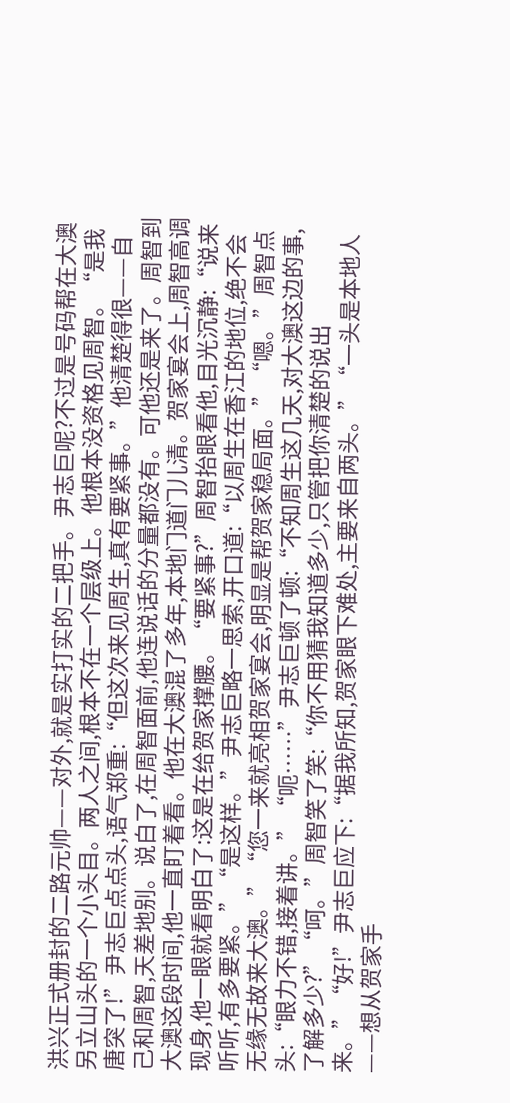洪兴正式册封的二路元帅——对外,就是实打实的二把手。尹志巨呢?不过是号码帮在大澳另立山头的一个小头目。两人之间,根本不在一个层级上。他根本没资格见周智。“是我唐突了!”尹志巨点点头,语气郑重:“但这次来见周生,真有要紧事。”他清楚得很——自己和周智,天差地别。说白了,在周智面前,他连说话的分量都没有。可他还是来了。周智到大澳这段时间,他一直盯着看。他在大澳混了多年,本地门道门儿清。贺家宴会上,周智高调现身,他一眼就看明白了:这是在给贺家撑腰。“要紧事?”周智抬眼看他,目光沉静:“说来听听,有多要紧。”“是这样。”尹志巨略一思索,开口道:“以周生在香江的地位,绝不会无缘无故来大澳。”“您一来就亮相贺家宴会,明显是帮贺家稳局面。”“嗯。”周智点头:“眼力不错,接着讲。”“呃……”尹志巨顿了顿:“不知周生这几天,对大澳这边的事,了解多少?”“呵。”周智笑了笑:“你不用猜我知道多少,只管把你清楚的说出来。”“好!”尹志巨应下:“据我所知,贺家眼下难处,主要来自两头。”“一头是本地人——想从贺家手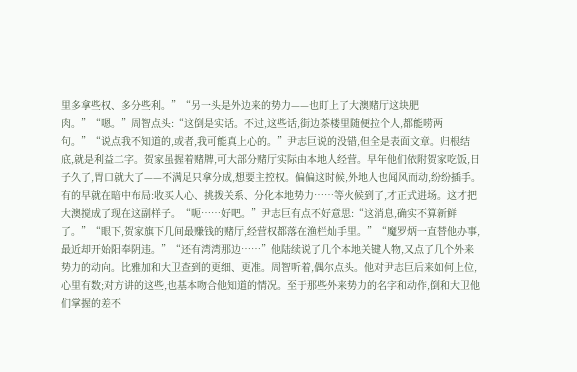里多拿些权、多分些利。”“另一头是外边来的势力——也盯上了大澳赌厅这块肥肉。”“嗯。”周智点头:“这倒是实话。不过,这些话,街边茶楼里随便拉个人,都能唠两句。”“说点我不知道的,或者,我可能真上心的。”尹志巨说的没错,但全是表面文章。归根结底,就是利益二字。贺家虽握着赌牌,可大部分赌厅实际由本地人经营。早年他们依附贺家吃饭,日子久了,胃口就大了——不满足只拿分成,想要主控权。偏偏这时候,外地人也闻风而动,纷纷插手。有的早就在暗中布局:收买人心、挑拨关系、分化本地势力……等火候到了,才正式进场。这才把大澳搅成了现在这副样子。“呃……好吧。”尹志巨有点不好意思:“这消息,确实不算新鲜了。”“眼下,贺家旗下几间最赚钱的赌厅,经营权都落在渔栏灿手里。”“魔罗炳一直替他办事,最近却开始阳奉阴违。”“还有湾湾那边……”他陆续说了几个本地关键人物,又点了几个外来势力的动向。比雅加和大卫查到的更细、更准。周智听着,偶尔点头。他对尹志巨后来如何上位,心里有数;对方讲的这些,也基本吻合他知道的情况。至于那些外来势力的名字和动作,倒和大卫他们掌握的差不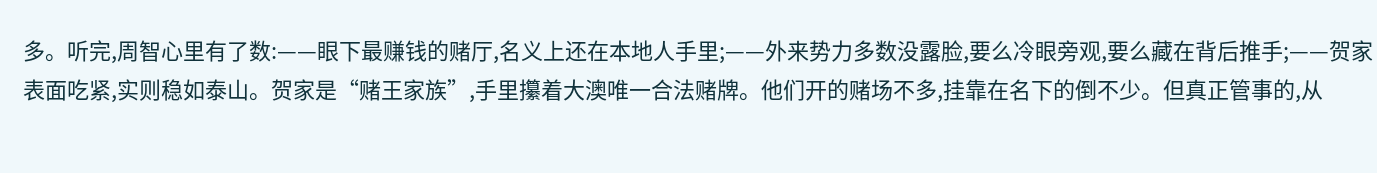多。听完,周智心里有了数:——眼下最赚钱的赌厅,名义上还在本地人手里;——外来势力多数没露脸,要么冷眼旁观,要么藏在背后推手;——贺家表面吃紧,实则稳如泰山。贺家是“赌王家族”,手里攥着大澳唯一合法赌牌。他们开的赌场不多,挂靠在名下的倒不少。但真正管事的,从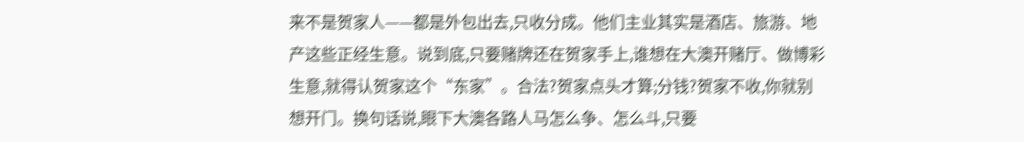来不是贺家人——都是外包出去,只收分成。他们主业其实是酒店、旅游、地产这些正经生意。说到底,只要赌牌还在贺家手上,谁想在大澳开赌厅、做博彩生意,就得认贺家这个“东家”。合法?贺家点头才算;分钱?贺家不收,你就别想开门。换句话说,眼下大澳各路人马怎么争、怎么斗,只要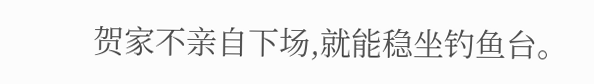贺家不亲自下场,就能稳坐钓鱼台。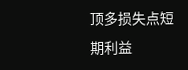顶多损失点短期利益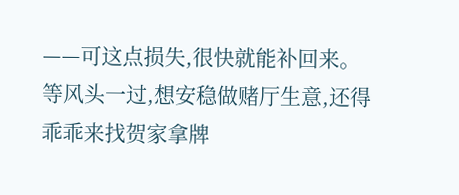——可这点损失,很快就能补回来。等风头一过,想安稳做赌厅生意,还得乖乖来找贺家拿牌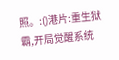照。:()港片:重生狱霸,开局觉醒系统